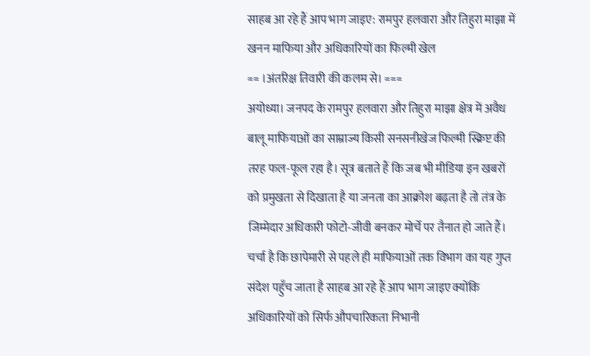साहब आ रहे हैं आप भाग जाइए: रामपुर हलवारा और तिहुरा माझा में खनन माफिया और अधिकारियों का फिल्मी खेल
== ।अंतरिक्ष तिवारी की कलम से। ===
अयोध्या। जनपद के रामपुर हलवारा और तिहुरा माझा क्षेत्र में अवैध बालू माफियाओं का साम्राज्य किसी सनसनीखेज फिल्मी स्क्रिप्ट की तरह फल-फूल रहा है। सूत्र बताते हैं कि जब भी मीडिया इन खबरों को प्रमुखता से दिखाता है या जनता का आक्रोश बढ़ता है तो तंत्र के जिम्मेदार अधिकारी फोटो-जीवी बनकर मोर्चे पर तैनात हो जाते हैं। चर्चा है कि छापेमारी से पहले ही माफियाओं तक विभाग का यह गुप्त संदेश पहुँच जाता है साहब आ रहे हैं आप भाग जाइए क्योंकि अधिकारियों को सिर्फ औपचारिकता निभानी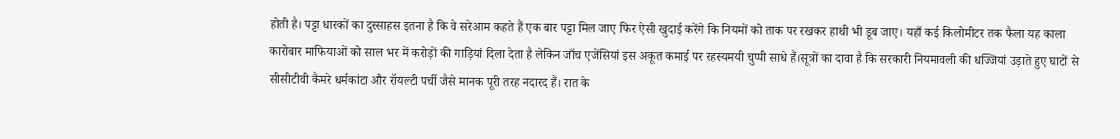होती है। पट्टा धारकों का दुस्साहस इतना है कि वे सरेआम कहते हैं एक बार पट्टा मिल जाए फिर ऐसी खुदाई करेंगे कि नियमों को ताक पर रखकर हाथी भी डूब जाए। यहाँ कई किलोमीटर तक फैला यह काला कारोबार माफियाओं को साल भर में करोड़ों की गाड़ियां दिला देता है लेकिन जाँच एजेंसियां इस अकूत कमाई पर रहस्यमयी चुप्पी साधे हैं।सूत्रों का दावा है कि सरकारी नियमावली की धज्जियां उड़ाते हुए घाटों से सीसीटीवी कैमरे धर्मकांटा और रॉयल्टी पर्ची जैसे मानक पूरी तरह नदारद हैं। रात के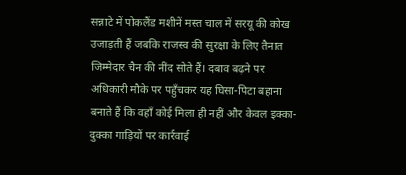सन्नाटे में पोकलैंड मशीनें मस्त चाल में सरयू की कोख उजाड़ती हैं जबकि राजस्व की सुरक्षा के लिए तैनात जिम्मेदार चैन की नींद सोते हैं। दबाव बढ़ने पर अधिकारी मौके पर पहुँचकर यह घिसा-पिटा बहाना बनाते हैं कि वहाँ कोई मिला ही नहीं और केवल इक्का-दुक्का गाड़ियों पर कार्रवाई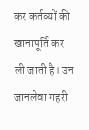कर कर्तव्यों की खानापूर्ति कर ली जाती है। उन जानलेवा गहरी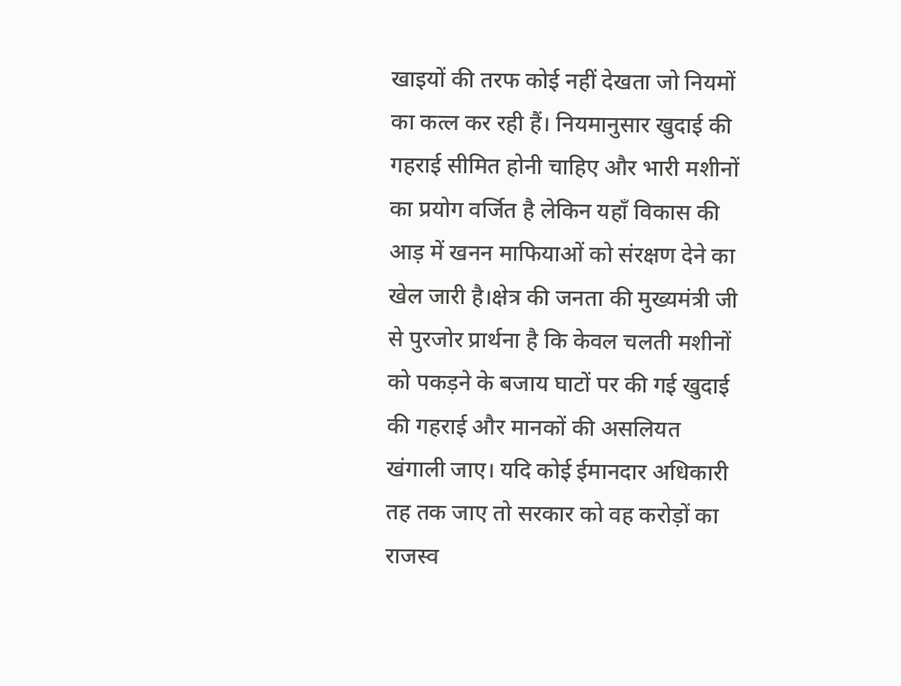खाइयों की तरफ कोई नहीं देखता जो नियमों का कत्ल कर रही हैं। नियमानुसार खुदाई की गहराई सीमित होनी चाहिए और भारी मशीनों का प्रयोग वर्जित है लेकिन यहाँ विकास की आड़ में खनन माफियाओं को संरक्षण देने का खेल जारी है।क्षेत्र की जनता की मुख्यमंत्री जी से पुरजोर प्रार्थना है कि केवल चलती मशीनों को पकड़ने के बजाय घाटों पर की गई खुदाई की गहराई और मानकों की असलियत खंगाली जाए। यदि कोई ईमानदार अधिकारी तह तक जाए तो सरकार को वह करोड़ों का राजस्व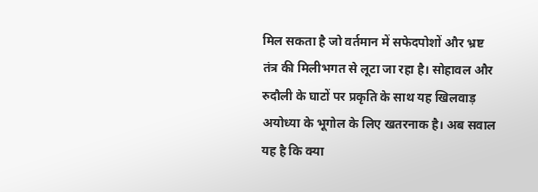मिल सकता है जो वर्तमान में सफेदपोशों और भ्रष्ट तंत्र की मिलीभगत से लूटा जा रहा है। सोहावल और रुदौली के घाटों पर प्रकृति के साथ यह खिलवाड़ अयोध्या के भूगोल के लिए खतरनाक है। अब सवाल यह है कि क्या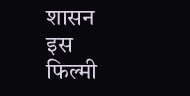शासन इस फिल्मी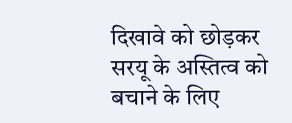दिखावे को छोड़कर सरयू के अस्तित्व को बचाने के लिए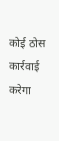कोई ठोस कार्रवाई करेगा